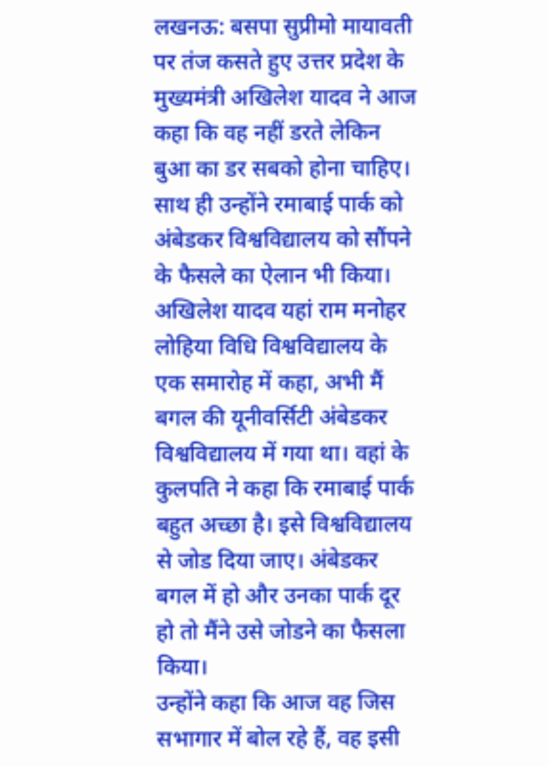लखनऊ: बसपा सुप्रीमो मायावती पर तंज कसते हुए उत्तर प्रदेश के मुख्यमंत्री अखिलेश यादव ने आज कहा कि वह नहीं डरते लेकिन बुआ का डर सबको होना चाहिए। साथ ही उन्होंने रमाबाई पार्क को अंबेडकर विश्वविद्यालय को सौंपने के फैसले का ऐलान भी किया।
अखिलेश यादव यहां राम मनोहर लोहिया विधि विश्वविद्यालय के एक समारोह में कहा, अभी मैं बगल की यूनीवर्सिटी अंबेडकर विश्वविद्यालय में गया था। वहां के कुलपति ने कहा कि रमाबाई पार्क बहुत अच्छा है। इसे विश्वविद्यालय से जोड दिया जाए। अंबेडकर बगल में हो और उनका पार्क दूर हो तो मैंने उसे जोडने का फैसला किया।
उन्होंने कहा कि आज वह जिस सभागार में बोल रहे हैं, वह इसी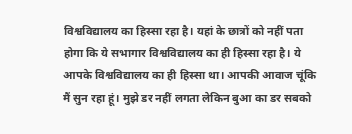विश्वविद्यालय का हिस्सा रहा है। यहां के छात्रों को नहीं पता होगा कि ये सभागार विश्वविद्यालय का ही हिस्सा रहा है। ये आपके विश्वविद्यालय का ही हिस्सा था। आपकी आवाज चूंकि मैं सुन रहा हूं। मुझे डर नहीं लगता लेकिन बुआ का डर सबको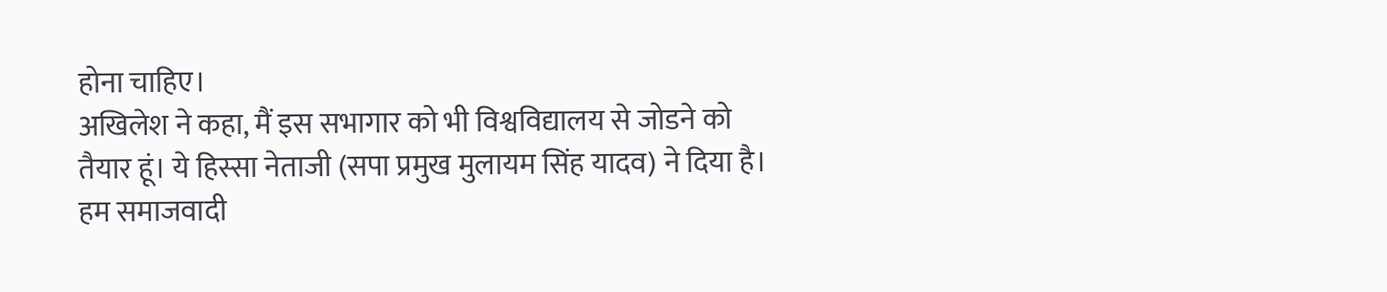होना चाहिए।
अखिलेश ने कहा, मैं इस सभागार को भी विश्वविद्यालय से जोडने को तैयार हूं। ये हिस्सा नेताजी (सपा प्रमुख मुलायम सिंह यादव) ने दिया है। हम समाजवादी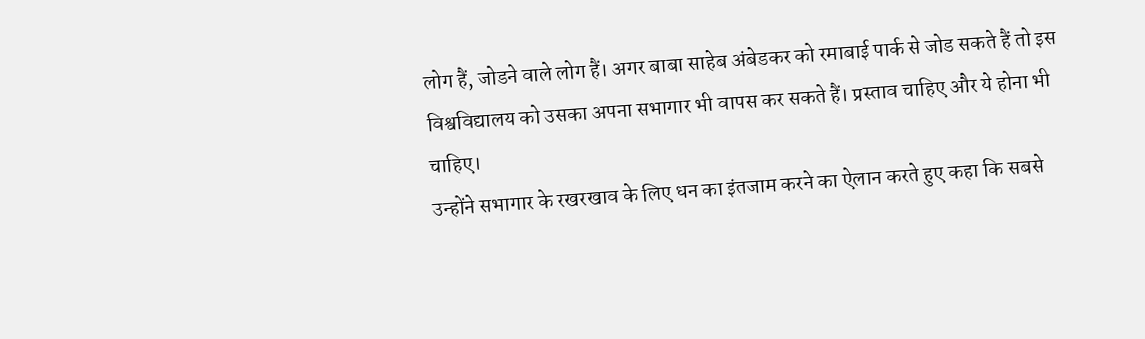लोग हैं, जोडने वाले लोग हैं। अगर बाबा साहेब अंबेडकर को रमाबाई पार्क से जोड सकते हैं तो इस विश्वविद्यालय को उसका अपना सभागार भी वापस कर सकते हैं। प्रस्ताव चाहिए और ये होना भी चाहिए।
उन्होंने सभागार के रखरखाव के लिए धन का इंतजाम करने का ऐलान करते हुए कहा कि सबसे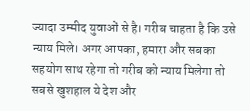ज्यादा उम्मीद युवाओं से है। गरीब चाहता है कि उसे न्याय मिले। अगर आपका, हमारा और सबका सहयोग साथ रहेगा तो गरीब को न्याय मिलेगा तो सबसे खुशहाल ये देश और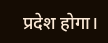प्रदेश होगा।